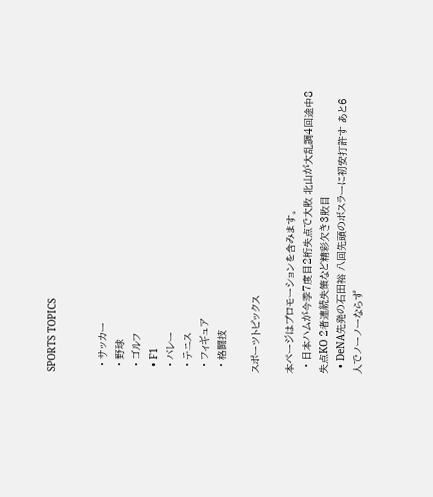SPORTS TOPICS


  • サッカー
  • 野球
  • ゴルフ
  • F1
  • バレー
  • テニス
  • フィギュア
  • 格闘技

スポーツトピックス

本ページはプロモーションを含みます。
  • 日本ハムが今季7度目2桁失点で大敗 北山が大乱調4回途中8失点KO 2者連続失策など精彩欠き3敗目
  • DeNA先発の石田裕 八回先頭のボスラーに初安打許す あと6人でノーノーならず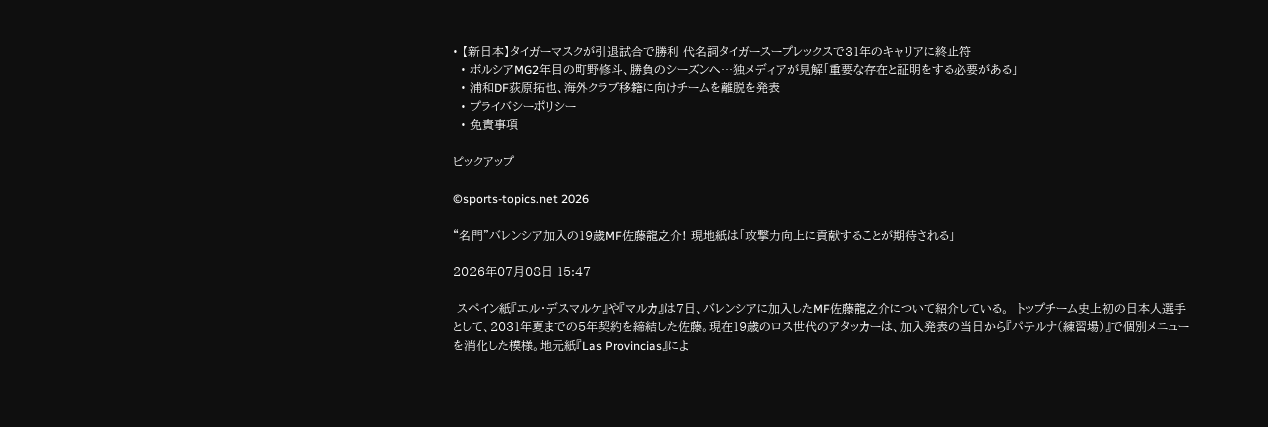• 【新日本】タイガーマスクが引退試合で勝利 代名詞タイガースープレックスで31年のキャリアに終止符
  • ボルシアMG2年目の町野修斗、勝負のシーズンへ…独メディアが見解「重要な存在と証明をする必要がある」
  • 浦和DF荻原拓也、海外クラブ移籍に向けチームを離脱を発表
  • プライバシーポリシー
  • 免責事項

ピックアップ

©sports-topics.net 2026

“名門”バレンシア加入の19歳MF佐藤龍之介! 現地紙は「攻撃力向上に貢献することが期待される」

2026年07月08日 15:47

 スペイン紙『エル・デスマルケ』や『マルカ』は7日、バレンシアに加入したMF佐藤龍之介について紹介している。  トップチーム史上初の日本人選手として、2031年夏までの5年契約を締結した佐藤。現在19歳のロス世代のアタッカーは、加入発表の当日から『パテルナ(練習場)』で個別メニューを消化した模様。地元紙『Las Provincias』によ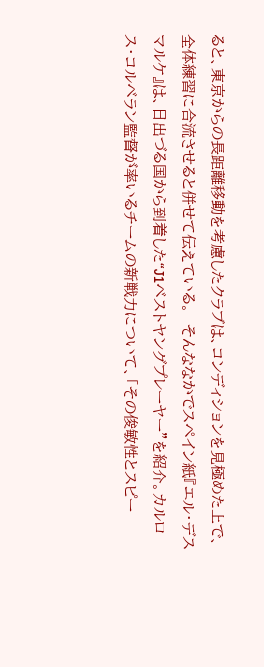ると、東京からの長距離移動を考慮したクラブは、コンディションを見極めた上で、全体練習に合流させると併せて伝えている。  そんななかでスペイン紙『エル・デスマルケ』は、日出づる国から到着した“J1ベストヤングプレーヤー”を紹介。カルロス・コルベラン監督が率いるチームの新戦力について、「その俊敏性とスピー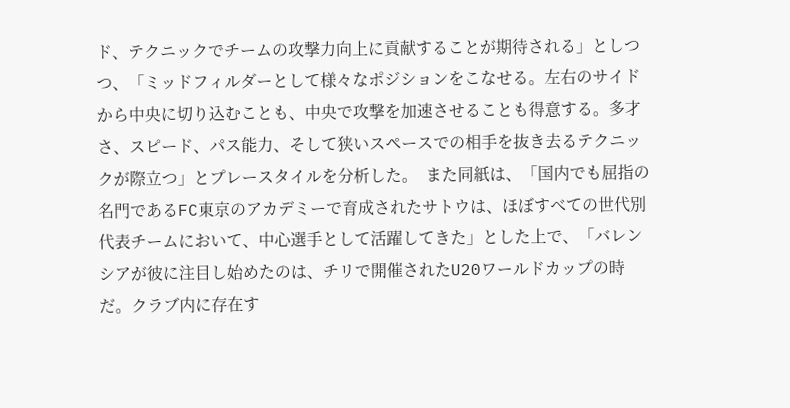ド、テクニックでチームの攻撃力向上に貢献することが期待される」としつつ、「ミッドフィルダーとして様々なポジションをこなせる。左右のサイドから中央に切り込むことも、中央で攻撃を加速させることも得意する。多才さ、スピード、パス能力、そして狭いスペースでの相手を抜き去るテクニックが際立つ」とプレースタイルを分析した。  また同紙は、「国内でも屈指の名門であるFC東京のアカデミーで育成されたサトウは、ほぼすべての世代別代表チームにおいて、中心選手として活躍してきた」とした上で、「バレンシアが彼に注目し始めたのは、チリで開催されたU20ワールドカップの時だ。クラブ内に存在す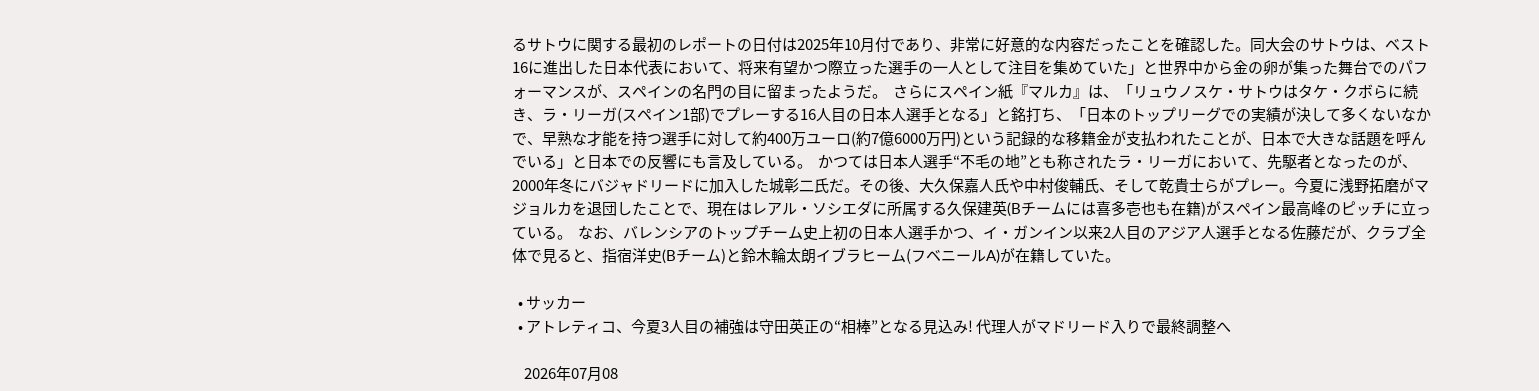るサトウに関する最初のレポートの日付は2025年10月付であり、非常に好意的な内容だったことを確認した。同大会のサトウは、ベスト16に進出した日本代表において、将来有望かつ際立った選手の一人として注目を集めていた」と世界中から金の卵が集った舞台でのパフォーマンスが、スペインの名門の目に留まったようだ。  さらにスペイン紙『マルカ』は、「リュウノスケ・サトウはタケ・クボらに続き、ラ・リーガ(スペイン1部)でプレーする16人目の日本人選手となる」と銘打ち、「日本のトップリーグでの実績が決して多くないなかで、早熟な才能を持つ選手に対して約400万ユーロ(約7億6000万円)という記録的な移籍金が支払われたことが、日本で大きな話題を呼んでいる」と日本での反響にも言及している。  かつては日本人選手“不毛の地”とも称されたラ・リーガにおいて、先駆者となったのが、2000年冬にバジャドリードに加入した城彰二氏だ。その後、大久保嘉人氏や中村俊輔氏、そして乾貴士らがプレー。今夏に浅野拓磨がマジョルカを退団したことで、現在はレアル・ソシエダに所属する久保建英(Bチームには喜多壱也も在籍)がスペイン最高峰のピッチに立っている。  なお、バレンシアのトップチーム史上初の日本人選手かつ、イ・ガンイン以来2人目のアジア人選手となる佐藤だが、クラブ全体で見ると、指宿洋史(Bチーム)と鈴木輪太朗イブラヒーム(フベニールA)が在籍していた。

  • サッカー
  • アトレティコ、今夏3人目の補強は守田英正の“相棒”となる見込み! 代理人がマドリード入りで最終調整へ

    2026年07月08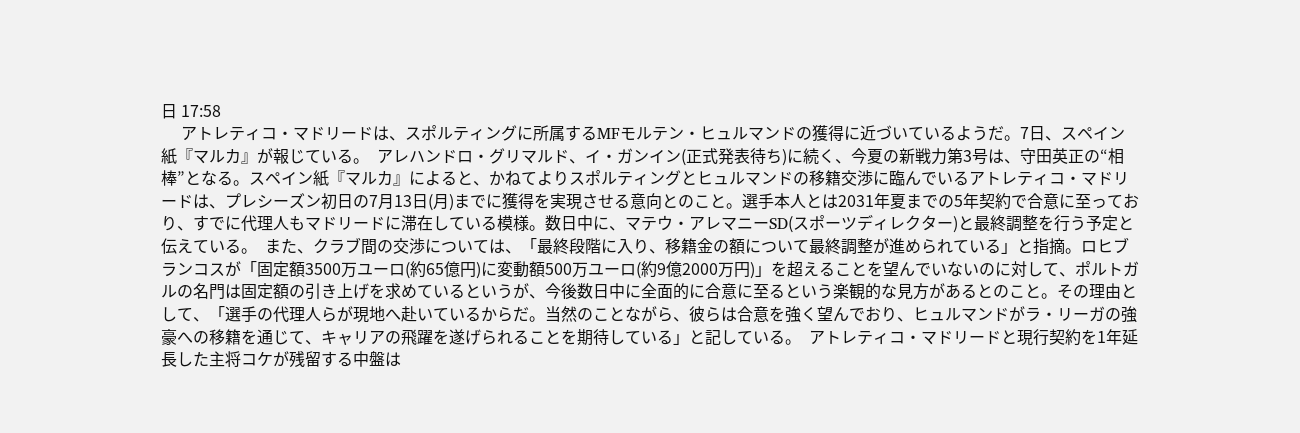日 17:58
     アトレティコ・マドリードは、スポルティングに所属するMFモルテン・ヒュルマンドの獲得に近づいているようだ。7日、スペイン紙『マルカ』が報じている。  アレハンドロ・グリマルド、イ・ガンイン(正式発表待ち)に続く、今夏の新戦力第3号は、守田英正の“相棒”となる。スペイン紙『マルカ』によると、かねてよりスポルティングとヒュルマンドの移籍交渉に臨んでいるアトレティコ・マドリードは、プレシーズン初日の7月13日(月)までに獲得を実現させる意向とのこと。選手本人とは2031年夏までの5年契約で合意に至っており、すでに代理人もマドリードに滞在している模様。数日中に、マテウ・アレマニーSD(スポーツディレクター)と最終調整を行う予定と伝えている。  また、クラブ間の交渉については、「最終段階に入り、移籍金の額について最終調整が進められている」と指摘。ロヒブランコスが「固定額3500万ユーロ(約65億円)に変動額500万ユーロ(約9億2000万円)」を超えることを望んでいないのに対して、ポルトガルの名門は固定額の引き上げを求めているというが、今後数日中に全面的に合意に至るという楽観的な見方があるとのこと。その理由として、「選手の代理人らが現地へ赴いているからだ。当然のことながら、彼らは合意を強く望んでおり、ヒュルマンドがラ・リーガの強豪への移籍を通じて、キャリアの飛躍を遂げられることを期待している」と記している。  アトレティコ・マドリードと現行契約を1年延長した主将コケが残留する中盤は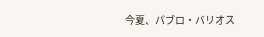今夏、パブロ・バリオス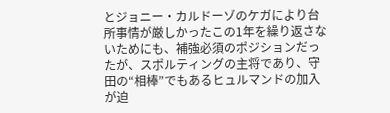とジョニー・カルドーゾのケガにより台所事情が厳しかったこの1年を繰り返さないためにも、補強必須のポジションだったが、スポルティングの主将であり、守田の“相棒”でもあるヒュルマンドの加入が迫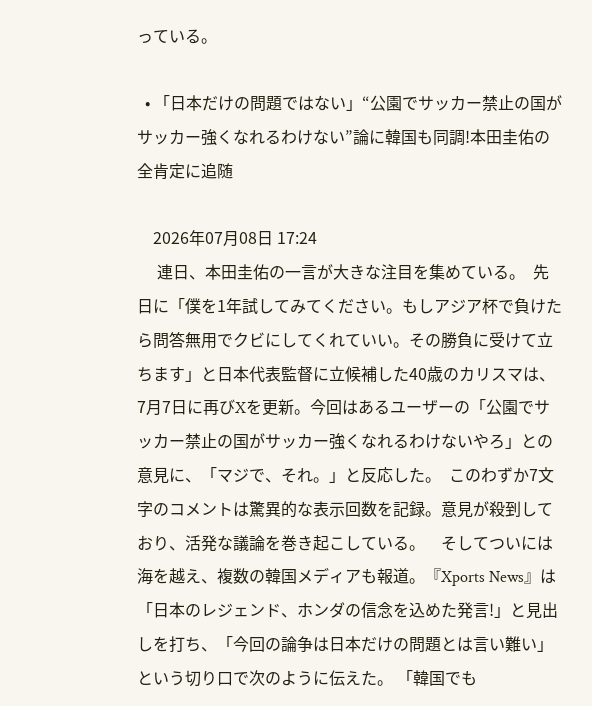っている。

  • 「日本だけの問題ではない」“公園でサッカー禁止の国がサッカー強くなれるわけない”論に韓国も同調!本田圭佑の全肯定に追随

    2026年07月08日 17:24
     連日、本田圭佑の一言が大きな注目を集めている。  先日に「僕を1年試してみてください。もしアジア杯で負けたら問答無用でクビにしてくれていい。その勝負に受けて立ちます」と日本代表監督に立候補した40歳のカリスマは、7月7日に再びXを更新。今回はあるユーザーの「公園でサッカー禁止の国がサッカー強くなれるわけないやろ」との意見に、「マジで、それ。」と反応した。  このわずか7文字のコメントは驚異的な表示回数を記録。意見が殺到しており、活発な議論を巻き起こしている。    そしてついには海を越え、複数の韓国メディアも報道。『Xports News』は「日本のレジェンド、ホンダの信念を込めた発言!」と見出しを打ち、「今回の論争は日本だけの問題とは言い難い」という切り口で次のように伝えた。 「韓国でも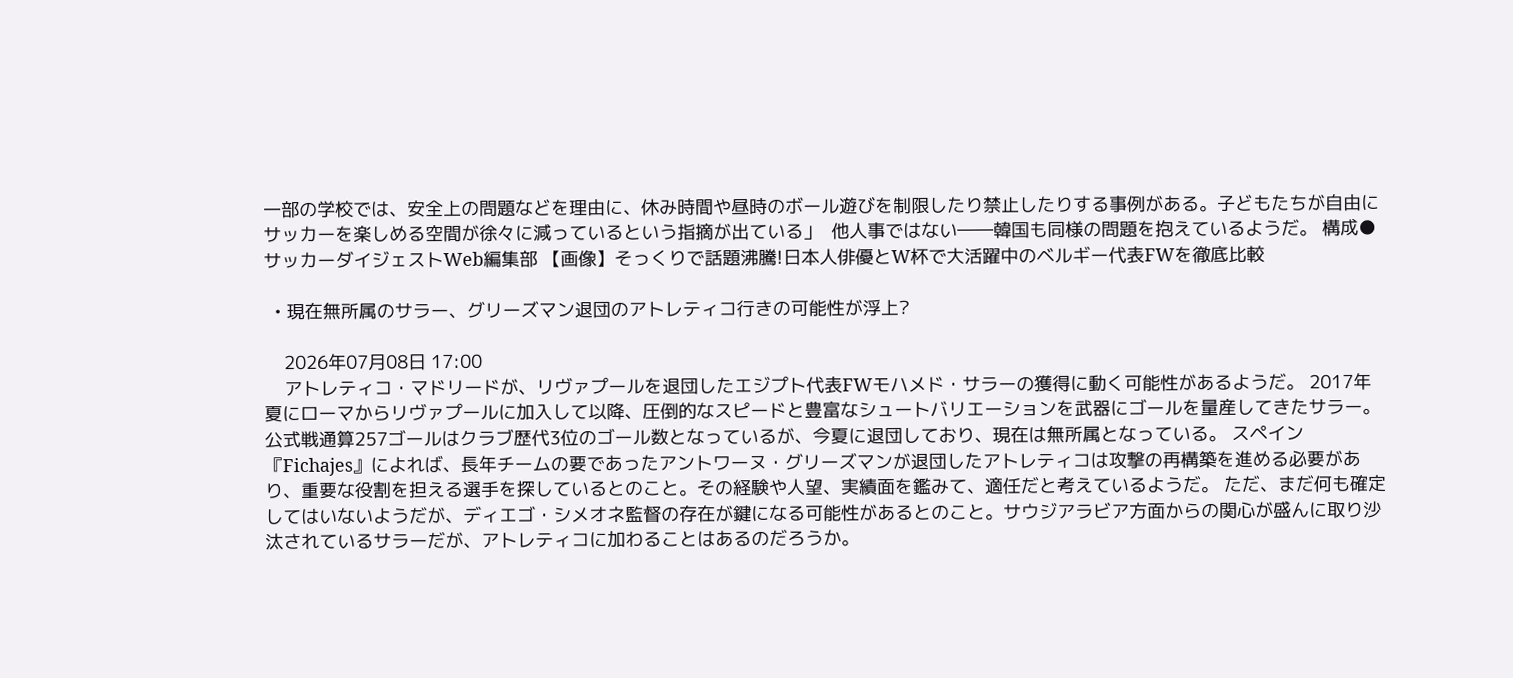一部の学校では、安全上の問題などを理由に、休み時間や昼時のボール遊びを制限したり禁止したりする事例がある。子どもたちが自由にサッカーを楽しめる空間が徐々に減っているという指摘が出ている」  他人事ではない――韓国も同様の問題を抱えているようだ。 構成●サッカーダイジェストWeb編集部 【画像】そっくりで話題沸騰!日本人俳優とW杯で大活躍中のベルギー代表FWを徹底比較

  • 現在無所属のサラー、グリーズマン退団のアトレティコ行きの可能性が浮上?

    2026年07月08日 17:00
    アトレティコ・マドリードが、リヴァプールを退団したエジプト代表FWモハメド・サラーの獲得に動く可能性があるようだ。 2017年夏にローマからリヴァプールに加入して以降、圧倒的なスピードと豊富なシュートバリエーションを武器にゴールを量産してきたサラー。公式戦通算257ゴールはクラブ歴代3位のゴール数となっているが、今夏に退団しており、現在は無所属となっている。 スペイン『Fichajes』によれば、長年チームの要であったアントワーヌ・グリーズマンが退団したアトレティコは攻撃の再構築を進める必要があり、重要な役割を担える選手を探しているとのこと。その経験や人望、実績面を鑑みて、適任だと考えているようだ。 ただ、まだ何も確定してはいないようだが、ディエゴ・シメオネ監督の存在が鍵になる可能性があるとのこと。サウジアラビア方面からの関心が盛んに取り沙汰されているサラーだが、アトレティコに加わることはあるのだろうか。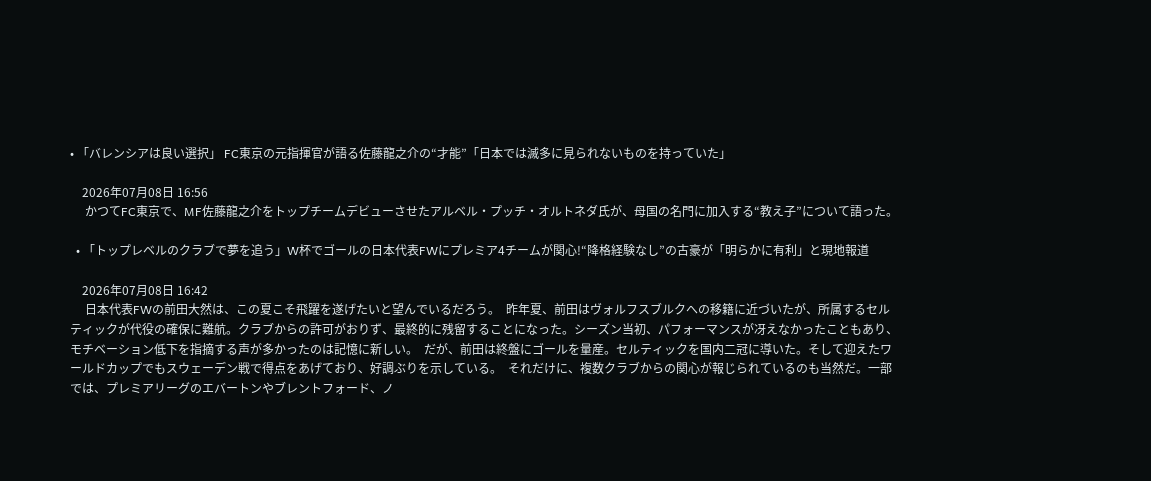• 「バレンシアは良い選択」 FC東京の元指揮官が語る佐藤龍之介の“才能”「日本では滅多に見られないものを持っていた」

    2026年07月08日 16:56
     かつてFC東京で、MF佐藤龍之介をトップチームデビューさせたアルベル・プッチ・オルトネダ氏が、母国の名門に加入する“教え子”について語った。

  • 「トップレベルのクラブで夢を追う」W杯でゴールの日本代表FWにプレミア4チームが関心!“降格経験なし”の古豪が「明らかに有利」と現地報道

    2026年07月08日 16:42
     日本代表FWの前田大然は、この夏こそ飛躍を遂げたいと望んでいるだろう。  昨年夏、前田はヴォルフスブルクへの移籍に近づいたが、所属するセルティックが代役の確保に難航。クラブからの許可がおりず、最終的に残留することになった。シーズン当初、パフォーマンスが冴えなかったこともあり、モチベーション低下を指摘する声が多かったのは記憶に新しい。  だが、前田は終盤にゴールを量産。セルティックを国内二冠に導いた。そして迎えたワールドカップでもスウェーデン戦で得点をあげており、好調ぶりを示している。  それだけに、複数クラブからの関心が報じられているのも当然だ。一部では、プレミアリーグのエバートンやブレントフォード、ノ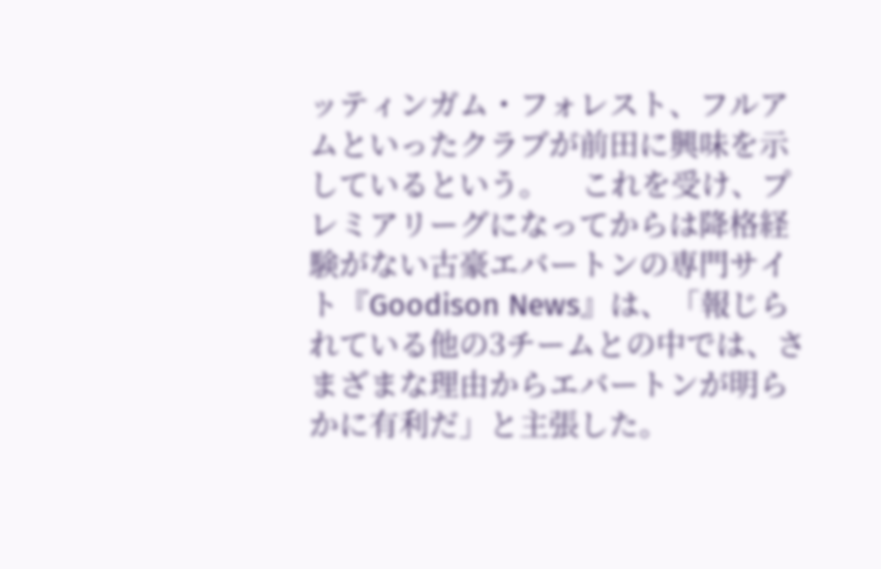ッティンガム・フォレスト、フルアムといったクラブが前田に興味を示しているという。    これを受け、プレミアリーグになってからは降格経験がない古豪エバートンの専門サイト『Goodison News』は、「報じられている他の3チームとの中では、さまざまな理由からエバートンが明らかに有利だ」と主張した。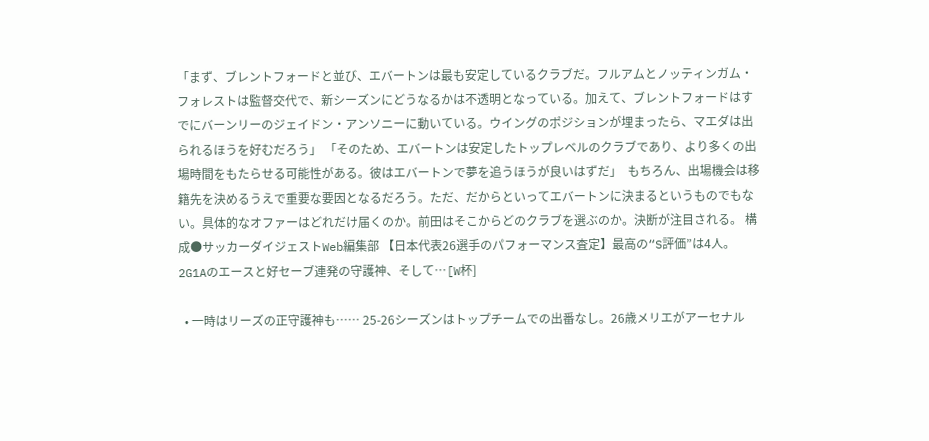「まず、ブレントフォードと並び、エバートンは最も安定しているクラブだ。フルアムとノッティンガム・フォレストは監督交代で、新シーズンにどうなるかは不透明となっている。加えて、ブレントフォードはすでにバーンリーのジェイドン・アンソニーに動いている。ウイングのポジションが埋まったら、マエダは出られるほうを好むだろう」 「そのため、エバートンは安定したトップレベルのクラブであり、より多くの出場時間をもたらせる可能性がある。彼はエバートンで夢を追うほうが良いはずだ」  もちろん、出場機会は移籍先を決めるうえで重要な要因となるだろう。ただ、だからといってエバートンに決まるというものでもない。具体的なオファーはどれだけ届くのか。前田はそこからどのクラブを選ぶのか。決断が注目される。 構成●サッカーダイジェストWeb編集部 【日本代表26選手のパフォーマンス査定】最高の“S評価”は4人。2G1Aのエースと好セーブ連発の守護神、そして…[W杯]

  • 一時はリーズの正守護神も…… 25-26シーズンはトップチームでの出番なし。26歳メリエがアーセナル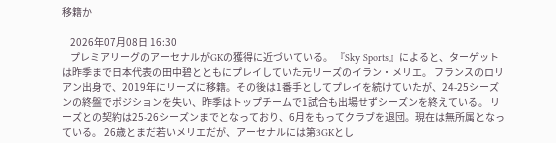移籍か

    2026年07月08日 16:30
    プレミアリーグのアーセナルがGKの獲得に近づいている。 『Sky Sports』によると、ターゲットは昨季まで日本代表の田中碧とともにプレイしていた元リーズのイラン・メリエ。 フランスのロリアン出身で、2019年にリーズに移籍。その後は1番手としてプレイを続けていたが、24-25シーズンの終盤でポジションを失い、昨季はトップチームで1試合も出場せずシーズンを終えている。 リーズとの契約は25-26シーズンまでとなっており、6月をもってクラブを退団。現在は無所属となっている。 26歳とまだ若いメリエだが、アーセナルには第3GKとし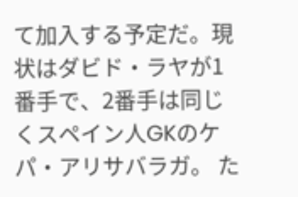て加入する予定だ。現状はダビド・ラヤが1番手で、2番手は同じくスペイン人GKのケパ・アリサバラガ。 た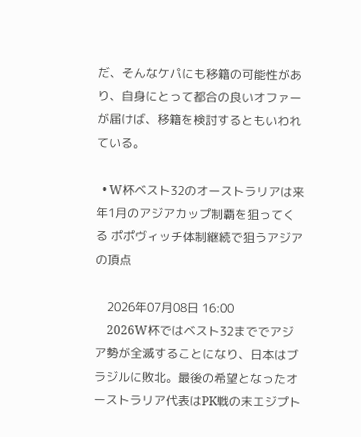だ、そんなケパにも移籍の可能性があり、自身にとって都合の良いオファーが届けば、移籍を検討するともいわれている。

  • W杯ベスト32のオーストラリアは来年1月のアジアカップ制覇を狙ってくる ポポヴィッチ体制継続で狙うアジアの頂点

    2026年07月08日 16:00
    2026W杯ではベスト32まででアジア勢が全滅することになり、日本はブラジルに敗北。最後の希望となったオーストラリア代表はPK戦の末エジプト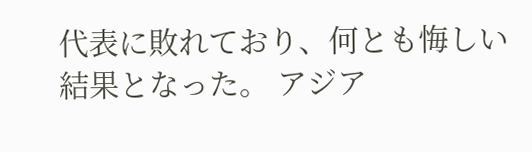代表に敗れており、何とも悔しい結果となった。 アジア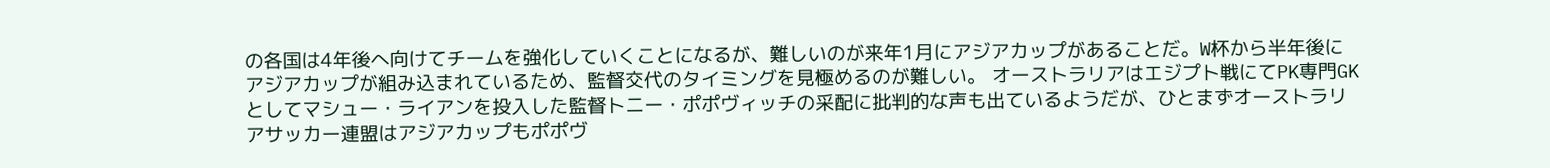の各国は4年後へ向けてチームを強化していくことになるが、難しいのが来年1月にアジアカップがあることだ。W杯から半年後にアジアカップが組み込まれているため、監督交代のタイミングを見極めるのが難しい。 オーストラリアはエジプト戦にてPK専門GKとしてマシュー・ライアンを投入した監督トニー・ポポヴィッチの采配に批判的な声も出ているようだが、ひとまずオーストラリアサッカー連盟はアジアカップもポポヴ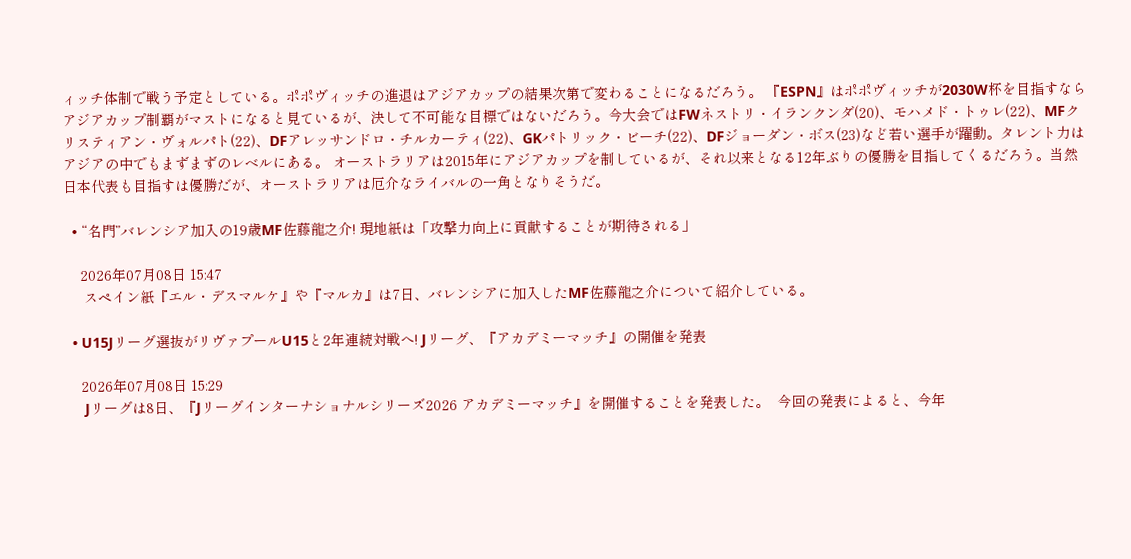ィッチ体制で戦う予定としている。ポポヴィッチの進退はアジアカップの結果次第で変わることになるだろう。 『ESPN』はポポヴィッチが2030W杯を目指すならアジアカップ制覇がマストになると見ているが、決して不可能な目標ではないだろう。今大会ではFWネストリ・イランクンダ(20)、モハメド・トゥレ(22)、MFクリスティアン・ヴォルパト(22)、DFアレッサンドロ・チルカーティ(22)、GKパトリック・ビーチ(22)、DFジョーダン・ボス(23)など若い選手が躍動。タレント力はアジアの中でもまずまずのレベルにある。 オーストラリアは2015年にアジアカップを制しているが、それ以来となる12年ぶりの優勝を目指してくるだろう。当然日本代表も目指すは優勝だが、オーストラリアは厄介なライバルの一角となりそうだ。

  • “名門”バレンシア加入の19歳MF佐藤龍之介! 現地紙は「攻撃力向上に貢献することが期待される」

    2026年07月08日 15:47
     スペイン紙『エル・デスマルケ』や『マルカ』は7日、バレンシアに加入したMF佐藤龍之介について紹介している。

  • U15Jリーグ選抜がリヴァプールU15と2年連続対戦へ! Jリーグ、『アカデミーマッチ』の開催を発表

    2026年07月08日 15:29
     Jリーグは8日、『Jリーグインターナショナルシリーズ2026 アカデミーマッチ』を開催することを発表した。  今回の発表によると、今年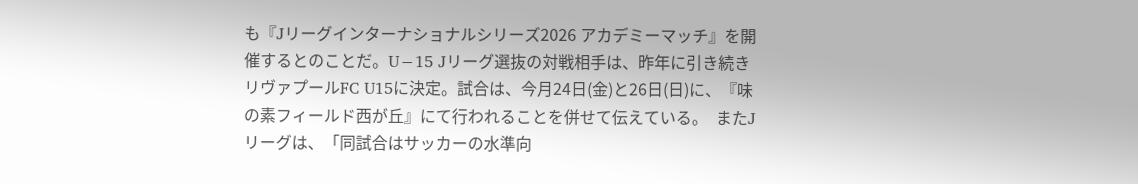も『Jリーグインターナショナルシリーズ2026 アカデミーマッチ』を開催するとのことだ。U−15 Jリーグ選抜の対戦相手は、昨年に引き続きリヴァプールFC U15に決定。試合は、今月24日(金)と26日(日)に、『味の素フィールド西が丘』にて行われることを併せて伝えている。  またJリーグは、「同試合はサッカーの水準向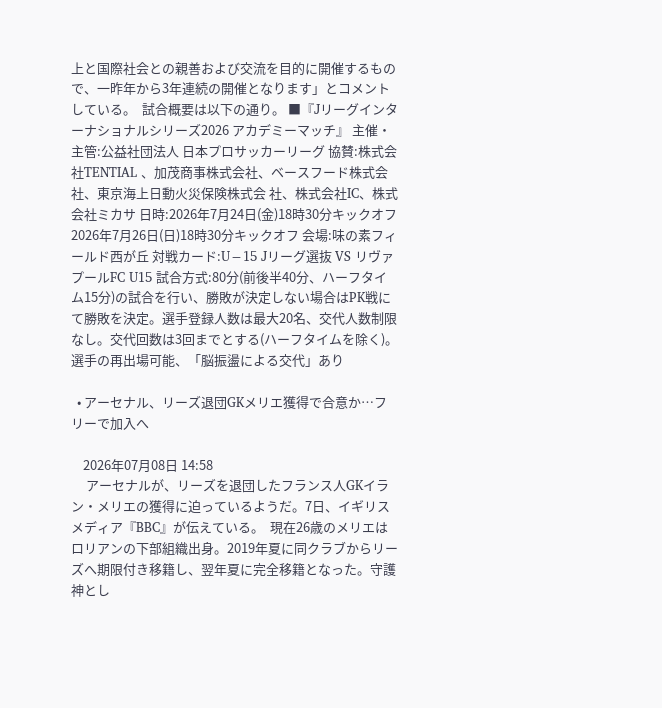上と国際社会との親善および交流を目的に開催するもので、一昨年から3年連続の開催となります」とコメントしている。  試合概要は以下の通り。 ■『Jリーグインターナショナルシリーズ2026 アカデミーマッチ』 主催・主管:公益社団法人 日本プロサッカーリーグ 協賛:株式会社TENTIAL 、加茂商事株式会社、ベースフード株式会社、東京海上日動火災保険株式会 社、株式会社IC、株式会社ミカサ 日時:2026年7月24日(金)18時30分キックオフ    2026年7月26日(日)18時30分キックオフ 会場:味の素フィールド西が丘 対戦カード:U−15 Jリーグ選抜 VS リヴァプールFC U15 試合方式:80分(前後半40分、ハーフタイム15分)の試合を行い、勝敗が決定しない場合はPK戦にて勝敗を決定。選手登録人数は最大20名、交代人数制限なし。交代回数は3回までとする(ハーフタイムを除く)。選手の再出場可能、「脳振盪による交代」あり

  • アーセナル、リーズ退団GKメリエ獲得で合意か…フリーで加入へ

    2026年07月08日 14:58
     アーセナルが、リーズを退団したフランス人GKイラン・メリエの獲得に迫っているようだ。7日、イギリスメディア『BBC』が伝えている。  現在26歳のメリエはロリアンの下部組織出身。2019年夏に同クラブからリーズへ期限付き移籍し、翌年夏に完全移籍となった。守護神とし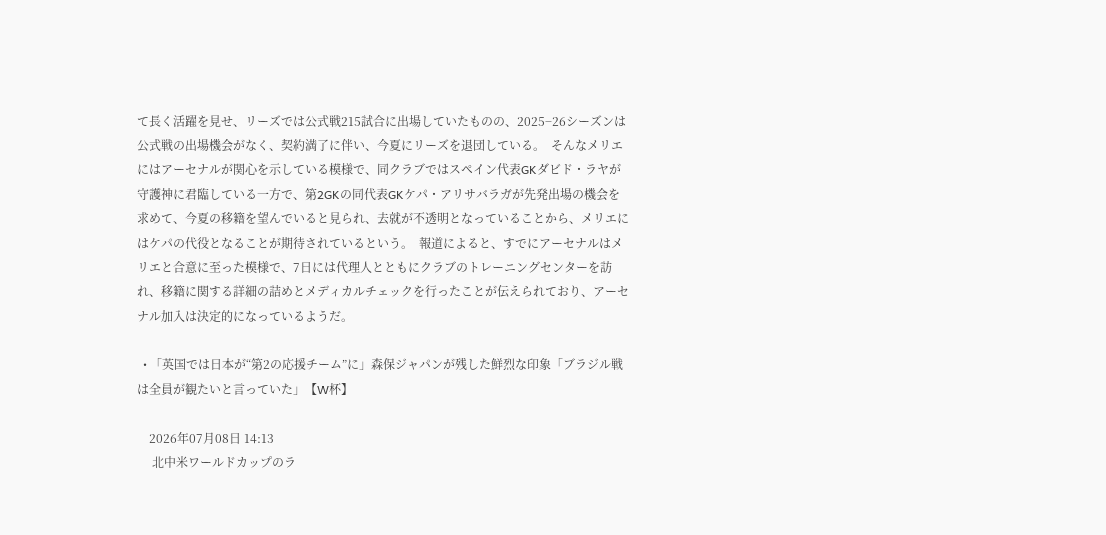て長く活躍を見せ、リーズでは公式戦215試合に出場していたものの、2025−26シーズンは公式戦の出場機会がなく、契約満了に伴い、今夏にリーズを退団している。  そんなメリエにはアーセナルが関心を示している模様で、同クラブではスペイン代表GKダビド・ラヤが守護神に君臨している一方で、第2GKの同代表GKケパ・アリサバラガが先発出場の機会を求めて、今夏の移籍を望んでいると見られ、去就が不透明となっていることから、メリエにはケパの代役となることが期待されているという。  報道によると、すでにアーセナルはメリエと合意に至った模様で、7日には代理人とともにクラブのトレーニングセンターを訪れ、移籍に関する詳細の詰めとメディカルチェックを行ったことが伝えられており、アーセナル加入は決定的になっているようだ。

  • 「英国では日本が“第2の応援チーム”に」森保ジャパンが残した鮮烈な印象「ブラジル戦は全員が観たいと言っていた」【W杯】

    2026年07月08日 14:13
     北中米ワールドカップのラ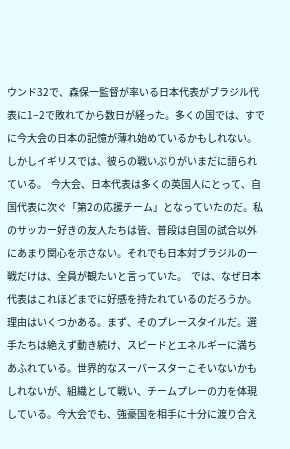ウンド32で、森保一監督が率いる日本代表がブラジル代表に1−2で敗れてから数日が経った。多くの国では、すでに今大会の日本の記憶が薄れ始めているかもしれない。しかしイギリスでは、彼らの戦いぶりがいまだに語られている。  今大会、日本代表は多くの英国人にとって、自国代表に次ぐ「第2の応援チーム」となっていたのだ。私のサッカー好きの友人たちは皆、普段は自国の試合以外にあまり関心を示さない。それでも日本対ブラジルの一戦だけは、全員が観たいと言っていた。  では、なぜ日本代表はこれほどまでに好感を持たれているのだろうか。理由はいくつかある。まず、そのプレースタイルだ。選手たちは絶えず動き続け、スピードとエネルギーに満ちあふれている。世界的なスーパースターこそいないかもしれないが、組織として戦い、チームプレーの力を体現している。今大会でも、強豪国を相手に十分に渡り合え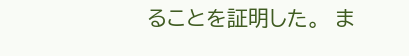ることを証明した。  ま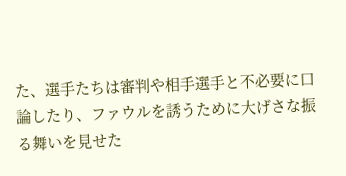た、選手たちは審判や相手選手と不必要に口論したり、ファウルを誘うために大げさな振る舞いを見せた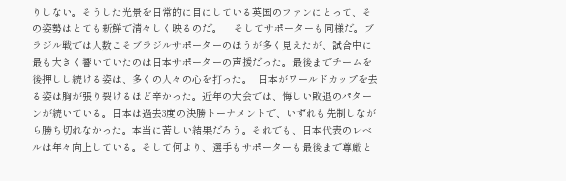りしない。そうした光景を日常的に目にしている英国のファンにとって、その姿勢はとても新鮮で清々しく映るのだ。    そしてサポーターも同様だ。ブラジル戦では人数こそブラジルサポーターのほうが多く見えたが、試合中に最も大きく響いていたのは日本サポーターの声援だった。最後までチームを後押しし続ける姿は、多くの人々の心を打った。  日本がワールドカップを去る姿は胸が張り裂けるほど辛かった。近年の大会では、悔しい敗退のパターンが続いている。日本は過去3度の決勝トーナメントで、いずれも先制しながら勝ち切れなかった。本当に苦しい結果だろう。それでも、日本代表のレベルは年々向上している。そして何より、選手もサポーターも最後まで尊厳と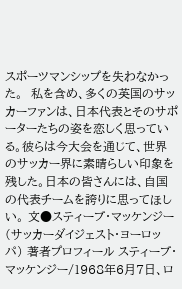スポーツマンシップを失わなかった。  私を含め、多くの英国のサッカーファンは、日本代表とそのサポーターたちの姿を恋しく思っている。彼らは今大会を通じて、世界のサッカー界に素晴らしい印象を残した。日本の皆さんには、自国の代表チームを誇りに思ってほしい。 文●スティーブ・マッケンジー(サッカーダイジェスト・ヨーロッパ) 著者プロフィール スティーブ・マッケンジー/1968年6月7日、ロ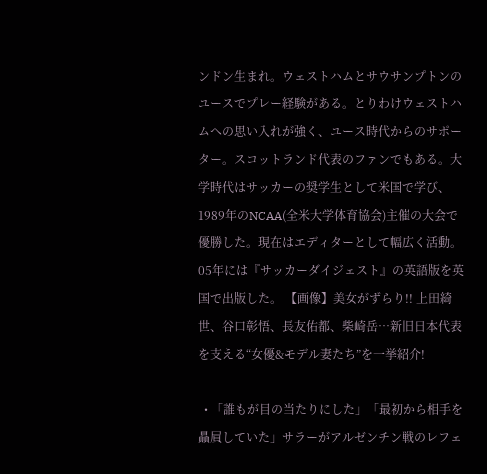ンドン生まれ。ウェストハムとサウサンプトンのユースでプレー経験がある。とりわけウェストハムへの思い入れが強く、ユース時代からのサポーター。スコットランド代表のファンでもある。大学時代はサッカーの奨学生として米国で学び、1989年のNCAA(全米大学体育協会)主催の大会で優勝した。現在はエディターとして幅広く活動。05年には『サッカーダイジェスト』の英語版を英国で出版した。 【画像】美女がずらり!! 上田綺世、谷口彰悟、長友佑都、柴崎岳…新旧日本代表を支える“女優&モデル妻たち”を一挙紹介!

  • 「誰もが目の当たりにした」「最初から相手を贔屓していた」サラーがアルゼンチン戦のレフェ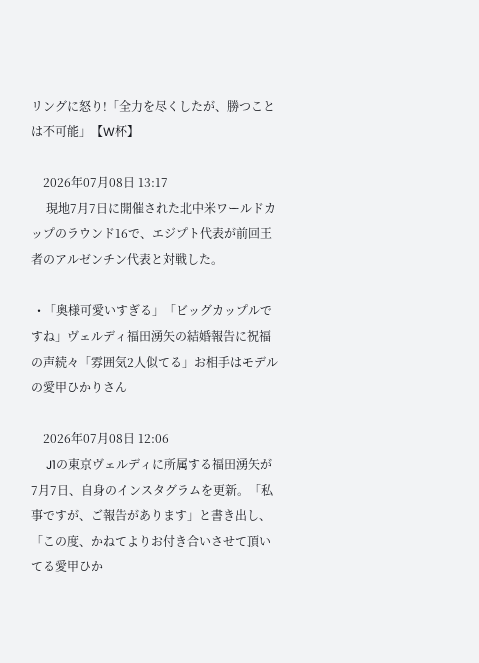リングに怒り!「全力を尽くしたが、勝つことは不可能」【W杯】

    2026年07月08日 13:17
     現地7月7日に開催された北中米ワールドカップのラウンド16で、エジプト代表が前回王者のアルゼンチン代表と対戦した。

  • 「奥様可愛いすぎる」「ビッグカップルですね」ヴェルディ福田湧矢の結婚報告に祝福の声続々「雰囲気2人似てる」お相手はモデルの愛甲ひかりさん

    2026年07月08日 12:06
     J1の東京ヴェルディに所属する福田湧矢が7月7日、自身のインスタグラムを更新。「私事ですが、ご報告があります」と書き出し、「この度、かねてよりお付き合いさせて頂いてる愛甲ひか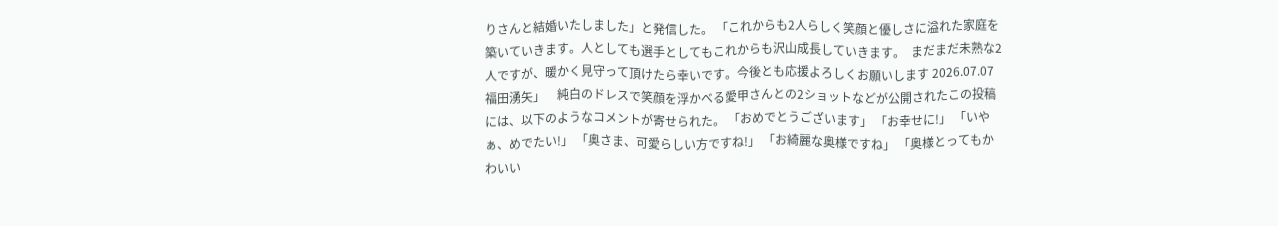りさんと結婚いたしました」と発信した。 「これからも2人らしく笑顔と優しさに溢れた家庭を築いていきます。人としても選手としてもこれからも沢山成長していきます。  まだまだ未熟な2人ですが、暖かく見守って頂けたら幸いです。今後とも応援よろしくお願いします 2026.07.07 福田湧矢」    純白のドレスで笑顔を浮かべる愛甲さんとの2ショットなどが公開されたこの投稿には、以下のようなコメントが寄せられた。 「おめでとうございます」 「お幸せに!」 「いやぁ、めでたい!」 「奥さま、可愛らしい方ですね!」 「お綺麗な奥様ですね」 「奥様とってもかわいい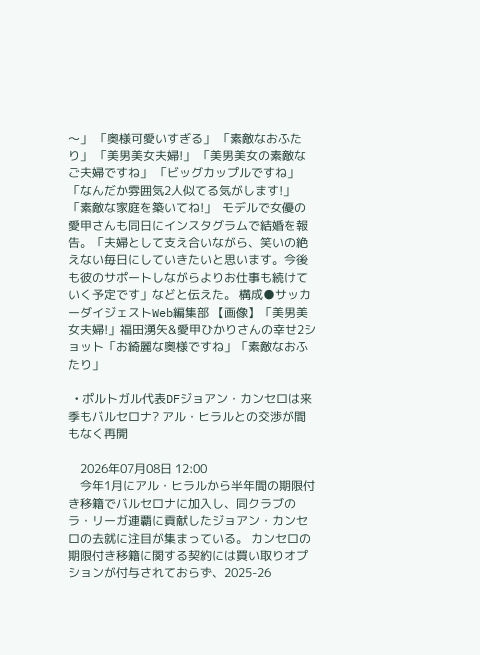〜」 「奥様可愛いすぎる」 「素敵なおふたり」 「美男美女夫婦!」 「美男美女の素敵なご夫婦ですね」 「ビッグカップルですね」 「なんだか雰囲気2人似てる気がします!」 「素敵な家庭を築いてね!」  モデルで女優の愛甲さんも同日にインスタグラムで結婚を報告。「夫婦として支え合いながら、笑いの絶えない毎日にしていきたいと思います。今後も彼のサポートしながらよりお仕事も続けていく予定です」などと伝えた。 構成●サッカーダイジェストWeb編集部 【画像】「美男美女夫婦!」福田湧矢&愛甲ひかりさんの幸せ2ショット「お綺麗な奥様ですね」「素敵なおふたり」

  • ポルトガル代表DFジョアン・カンセロは来季もバルセロナ? アル・ヒラルとの交渉が間もなく再開

    2026年07月08日 12:00
    今年1月にアル・ヒラルから半年間の期限付き移籍でバルセロナに加入し、同クラブのラ・リーガ連覇に貢献したジョアン・カンセロの去就に注目が集まっている。 カンセロの期限付き移籍に関する契約には買い取りオプションが付与されておらず、2025-26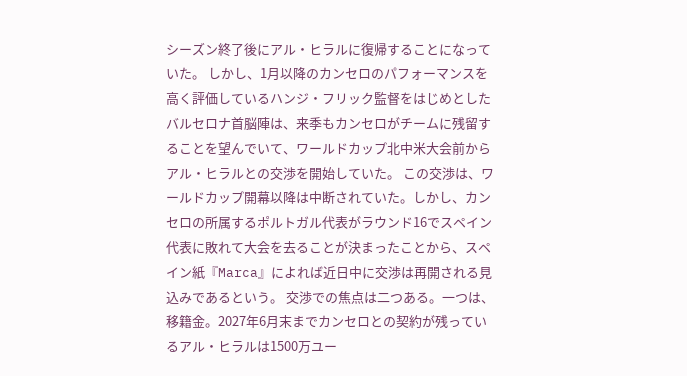シーズン終了後にアル・ヒラルに復帰することになっていた。 しかし、1月以降のカンセロのパフォーマンスを高く評価しているハンジ・フリック監督をはじめとしたバルセロナ首脳陣は、来季もカンセロがチームに残留することを望んでいて、ワールドカップ北中米大会前からアル・ヒラルとの交渉を開始していた。 この交渉は、ワールドカップ開幕以降は中断されていた。しかし、カンセロの所属するポルトガル代表がラウンド16でスペイン代表に敗れて大会を去ることが決まったことから、スペイン紙『Marca』によれば近日中に交渉は再開される見込みであるという。 交渉での焦点は二つある。一つは、移籍金。2027年6月末までカンセロとの契約が残っているアル・ヒラルは1500万ユー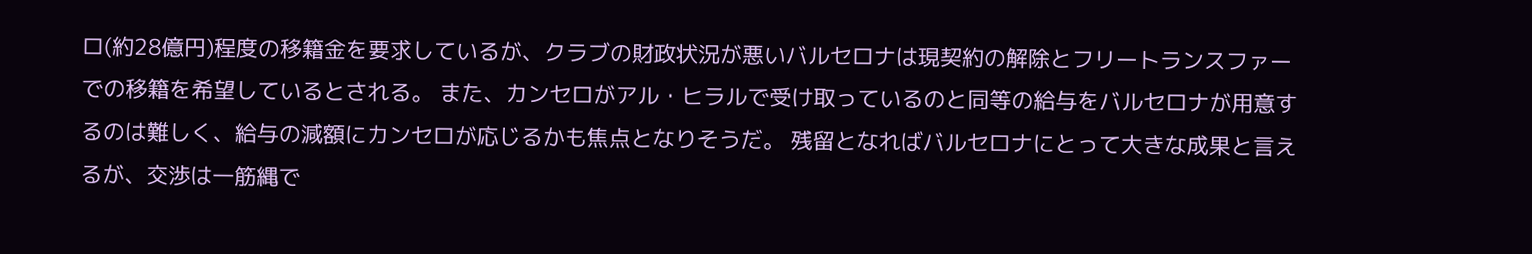ロ(約28億円)程度の移籍金を要求しているが、クラブの財政状況が悪いバルセロナは現契約の解除とフリートランスファーでの移籍を希望しているとされる。 また、カンセロがアル・ヒラルで受け取っているのと同等の給与をバルセロナが用意するのは難しく、給与の減額にカンセロが応じるかも焦点となりそうだ。 残留となればバルセロナにとって大きな成果と言えるが、交渉は一筋縄で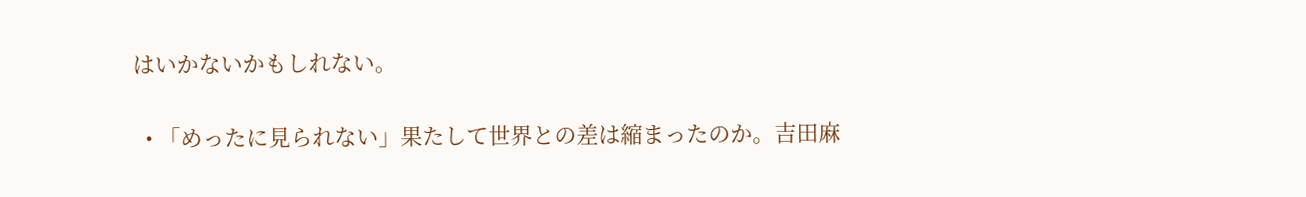はいかないかもしれない。

  • 「めったに見られない」果たして世界との差は縮まったのか。吉田麻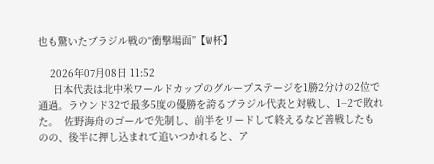也も驚いたブラジル戦の“衝撃場面”【W杯】

    2026年07月08日 11:52
     日本代表は北中米ワールドカップのグループステージを1勝2分けの2位で通過。ラウンド32で最多5度の優勝を誇るブラジル代表と対戦し、1−2で敗れた。  佐野海舟のゴールで先制し、前半をリードして終えるなど善戦したものの、後半に押し込まれて追いつかれると、ア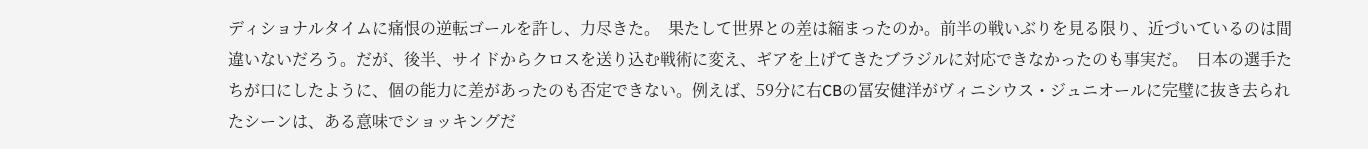ディショナルタイムに痛恨の逆転ゴールを許し、力尽きた。  果たして世界との差は縮まったのか。前半の戦いぶりを見る限り、近づいているのは間違いないだろう。だが、後半、サイドからクロスを送り込む戦術に変え、ギアを上げてきたブラジルに対応できなかったのも事実だ。  日本の選手たちが口にしたように、個の能力に差があったのも否定できない。例えば、59分に右CBの冨安健洋がヴィニシウス・ジュニオールに完璧に抜き去られたシーンは、ある意味でショッキングだ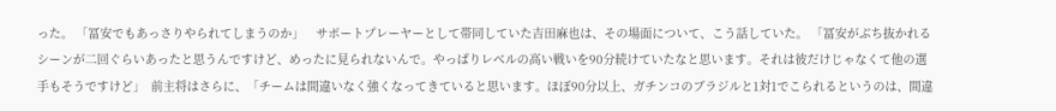った。 「冨安でもあっさりやられてしまうのか」    サポートプレーヤーとして帯同していた吉田麻也は、その場面について、こう話していた。 「冨安がぶち抜かれるシーンが二回ぐらいあったと思うんですけど、めったに見られないんで。やっぱりレベルの高い戦いを90分続けていたなと思います。それは彼だけじゃなくて他の選手もそうですけど」  前主将はさらに、「チームは間違いなく強くなってきていると思います。ほぼ90分以上、ガチンコのブラジルと1対1でこられるというのは、間違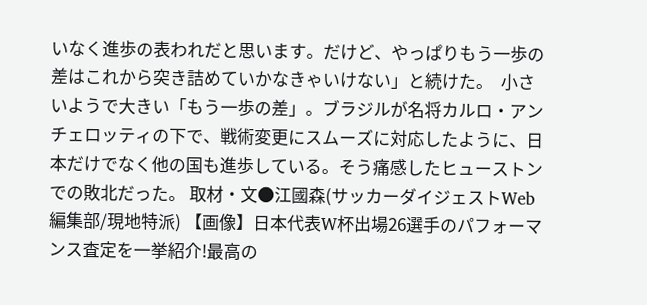いなく進歩の表われだと思います。だけど、やっぱりもう一歩の差はこれから突き詰めていかなきゃいけない」と続けた。  小さいようで大きい「もう一歩の差」。ブラジルが名将カルロ・アンチェロッティの下で、戦術変更にスムーズに対応したように、日本だけでなく他の国も進歩している。そう痛感したヒューストンでの敗北だった。 取材・文●江國森(サッカーダイジェストWeb編集部/現地特派) 【画像】日本代表W杯出場26選手のパフォーマンス査定を一挙紹介!最高の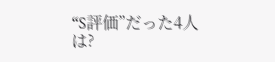“S評価”だった4人は?